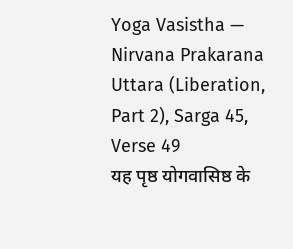Yoga Vasistha — Nirvana Prakarana Uttara (Liberation, Part 2), Sarga 45, Verse 49
यह पृष्ठ योगवासिष्ठ के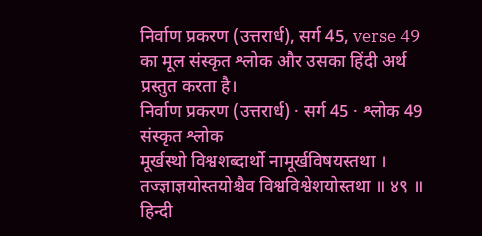निर्वाण प्रकरण (उत्तरार्ध), सर्ग 45, verse 49 का मूल संस्कृत श्लोक और उसका हिंदी अर्थ प्रस्तुत करता है।
निर्वाण प्रकरण (उत्तरार्ध) · सर्ग 45 · श्लोक 49
संस्कृत श्लोक
मूर्खस्थो विश्वशब्दार्थो नामूर्खविषयस्तथा ।
तज्ज्ञाज्ञयोस्तयोश्चैव विश्वविश्वेशयोस्तथा ॥ ४९ ॥
हिन्दी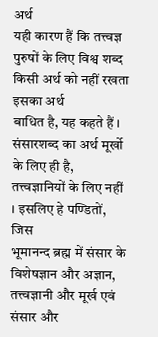अर्थ
यही कारण हैं कि तत्त्वज्ञ पुरुषों के लिए विश्व शब्द किसी अर्थ को नहीं रखता इसका अर्थ
बाधित है, यह कहते हैं ।
संसारशब्द का अर्थ मूर्खो के लिए ही है, तत्त्वज्ञानियों के लिए नहीं । इसलिए हे पण्डितों, जिस
भूमानन्द ब्रह्म में संसार के विशेषज्ञान और अज्ञान, तत्त्वज्ञानी और मूर्ख एवं संसार और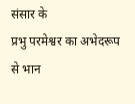संसार के
प्रभु परमेश्वर का अभेदरूप से भान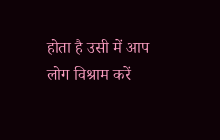होता है उसी में आप लोग विश्राम करें